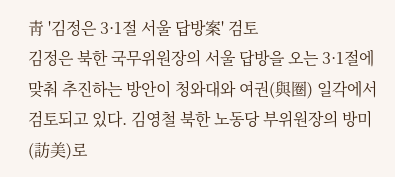靑 '김정은 3·1절 서울 답방案' 검토
김정은 북한 국무위원장의 서울 답방을 오는 3·1절에 맞춰 추진하는 방안이 청와대와 여권(與圈) 일각에서 검토되고 있다. 김영철 북한 노동당 부위원장의 방미(訪美)로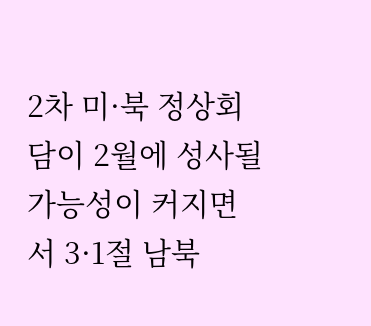2차 미·북 정상회담이 2월에 성사될 가능성이 커지면서 3·1절 남북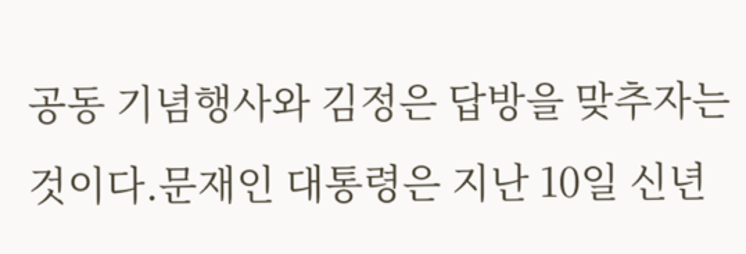공동 기념행사와 김정은 답방을 맞추자는 것이다.문재인 대통령은 지난 10일 신년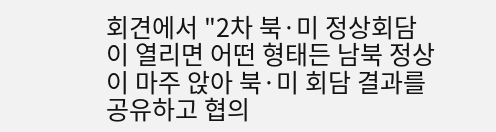회견에서 "2차 북·미 정상회담이 열리면 어떤 형태든 남북 정상이 마주 앉아 북·미 회담 결과를 공유하고 협의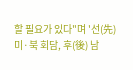할 필요가 있다"며 '선(先) 미·북 회담, 후(後) 남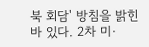북 회담' 방침을 밝힌 바 있다. 2차 미·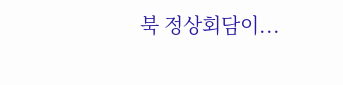북 정상회담이...